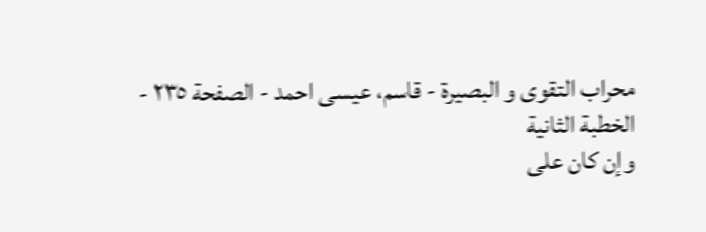محراب التقوى و البصيرة - قاسم، عيسى احمد - الصفحة ٢٣٥ - الخطبة الثانية
وإن كان على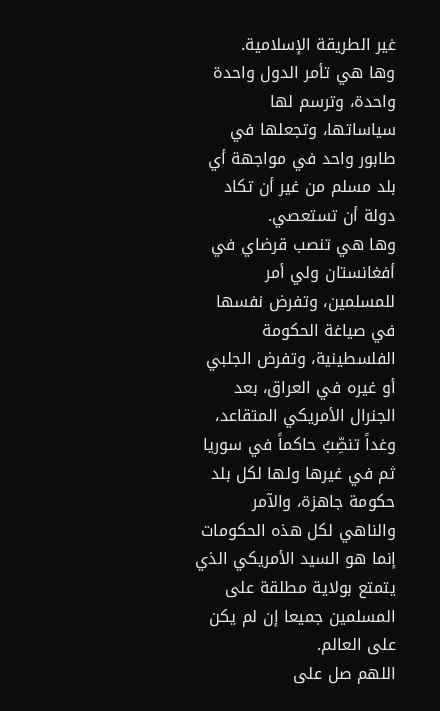غير الطريقة الإسلامية.
وها هي تأمر الدول واحدة واحدة، وترسم لها سياساتها، وتجعلها في طابور واحد في مواجهة أي بلد مسلم من غير أن تكاد دولة أن تستعصي.
وها هي تنصب قرضاي في أفغانستان ولي أمر للمسلمين، وتفرض نفسها في صياغة الحكومة الفلسطينية، وتفرض الجلبي أو غيره في العراق، بعد الجنرال الأمريكي المتقاعد، وغداً تنصِّبُ حاكماً في سوريا ثم في غيرها ولها لكل بلد حكومة جاهزة، والآمر والناهي لكل هذه الحكومات إنما هو السيد الأمريكي الذي يتمتع بولاية مطلقة على المسلمين جميعا إن لم يكن على العالم.
اللهم صل على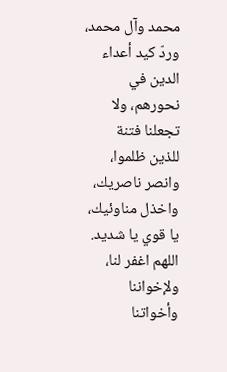محمد وآل محمد، وردّ كيد أعداء الدين في نحورهم، ولا تجعلنا فتنة للذين ظلموا، وانصر ناصريك، واخذل مناوئيك، يا قوي يا شديد.
اللهم اغفر لنا، ولإخواننا وأخواتنا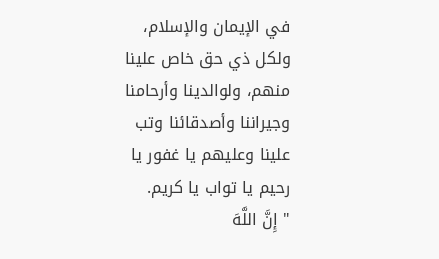في الإيمان والإسلام، ولكل ذي حق خاص علينا منهم، ولوالدينا وأرحامنا وجيراننا وأصدقائنا وتب علينا وعليهم يا غفور يا رحيم يا تواب يا كريم.
" إِنَّ اللَّهَ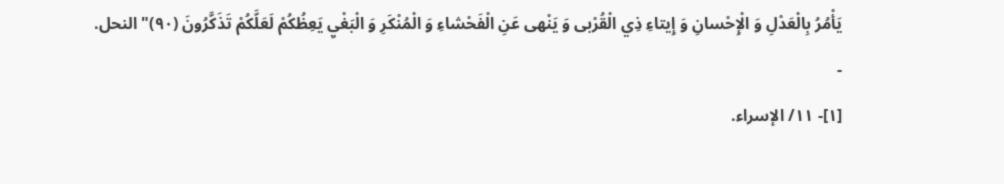يَأْمُرُ بِالْعَدْلِ وَ الْإِحْسانِ وَ إِيتاءِ ذِي الْقُرْبى وَ يَنْهى عَنِ الْفَحْشاءِ وَ الْمُنْكَرِ وَ الْبَغْيِ يَعِظُكُمْ لَعَلَّكُمْ تَذَكَّرُونَ (٩٠)" النحل.
-
[١]- ١١/ الإسراء.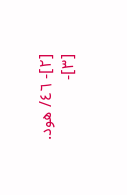[٢]- ٤٦/ هود.
[٣]-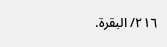٢١٦/ البقرة.